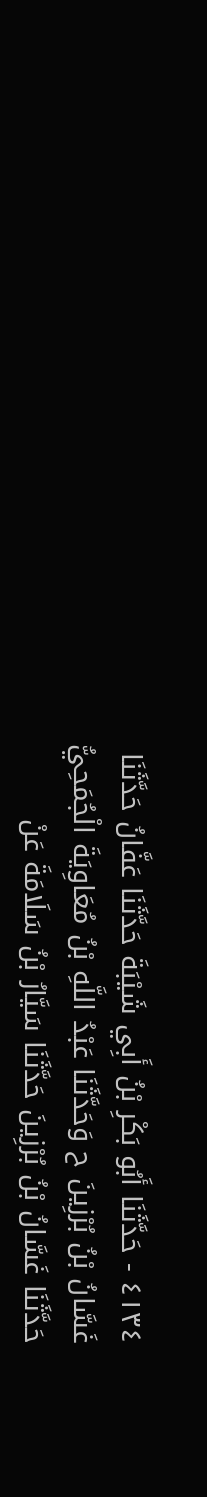٤١٣٤ - حَدَّثَنَا أَبُو بَكْرِ بْنُ أَبِي شَيْبَةَ حَدَّثَنَا عَفَّانُ حَدَّثَنَا غَسَّانُ بْنُ بُرْزِينَ ح وَحَدَّثَنَا عَبْدُ اللَّهِ بْنُ مُعَاوِيَةَ الْجُمَحِيُّ حَدَّثَنَا غَسَّانُ بْنُ بُرْزِينَ حَدَّثَنَا سَيَّارُ بْنُ سَلَامَةَ عَنْ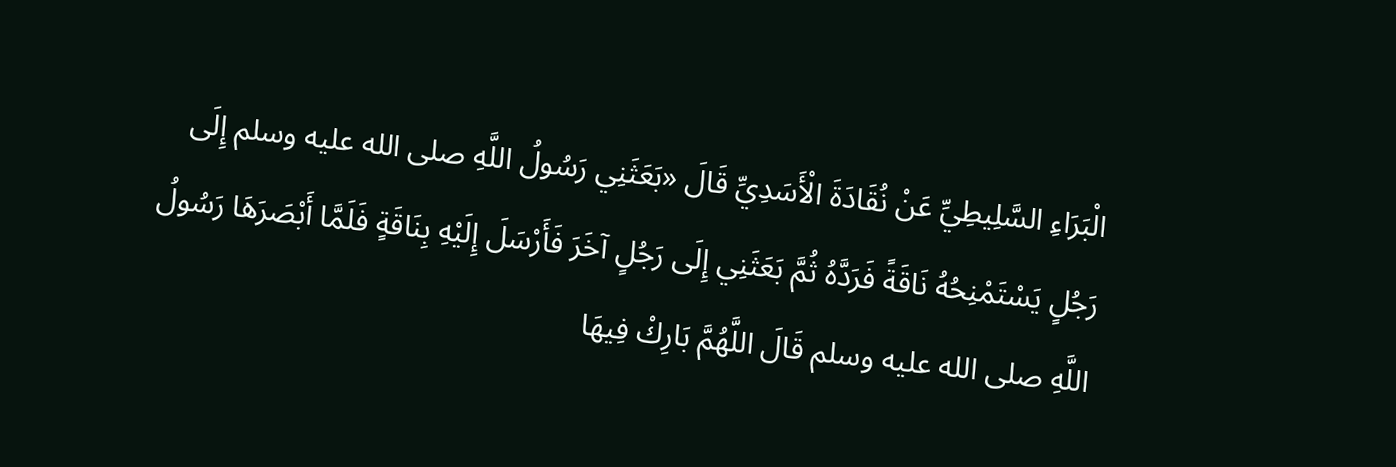الْبَرَاءِ السَّلِيطِيِّ عَنْ نُقَادَةَ الْأَسَدِيِّ قَالَ «بَعَثَنِي رَسُولُ اللَّهِ صلى الله عليه وسلم إِلَى رَجُلٍ يَسْتَمْنِحُهُ نَاقَةً فَرَدَّهُ ثُمَّ بَعَثَنِي إِلَى رَجُلٍ آخَرَ فَأَرْسَلَ إِلَيْهِ بِنَاقَةٍ فَلَمَّا أَبْصَرَهَا رَسُولُ اللَّهِ صلى الله عليه وسلم قَالَ اللَّهُمَّ بَارِكْ فِيهَا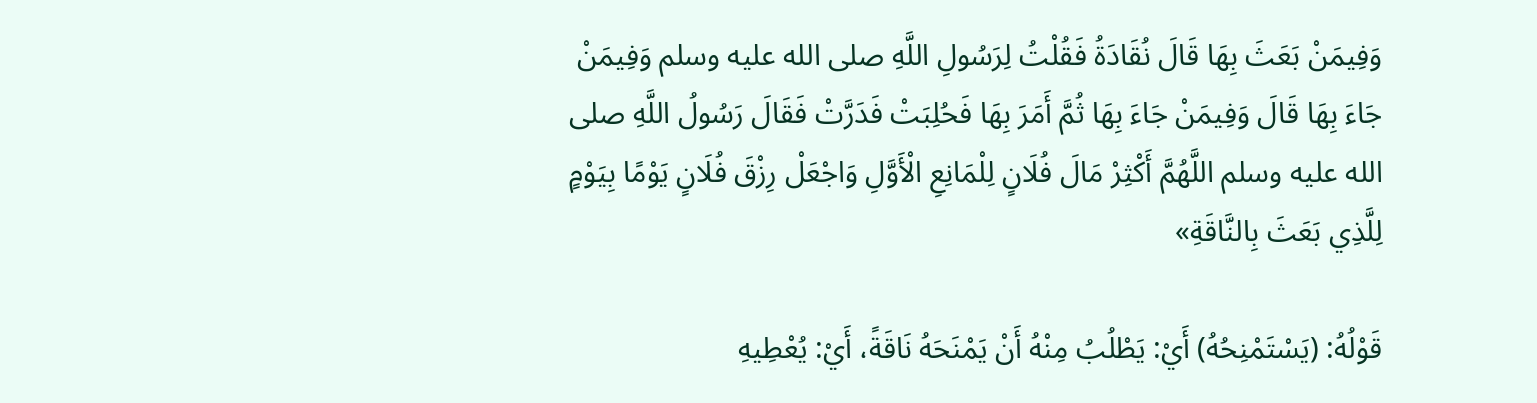وَفِيمَنْ بَعَثَ بِهَا قَالَ نُقَادَةُ فَقُلْتُ لِرَسُولِ اللَّهِ صلى الله عليه وسلم وَفِيمَنْ جَاءَ بِهَا قَالَ وَفِيمَنْ جَاءَ بِهَا ثُمَّ أَمَرَ بِهَا فَحُلِبَتْ فَدَرَّتْ فَقَالَ رَسُولُ اللَّهِ صلى الله عليه وسلم اللَّهُمَّ أَكْثِرْ مَالَ فُلَانٍ لِلْمَانِعِ الْأَوَّلِ وَاجْعَلْ رِزْقَ فُلَانٍ يَوْمًا بِيَوْمٍ لِلَّذِي بَعَثَ بِالنَّاقَةِ»

قَوْلُهُ: (يَسْتَمْنِحُهُ) أَيْ: يَطْلُبُ مِنْهُ أَنْ يَمْنَحَهُ نَاقَةً، أَيْ: يُعْطِيهِ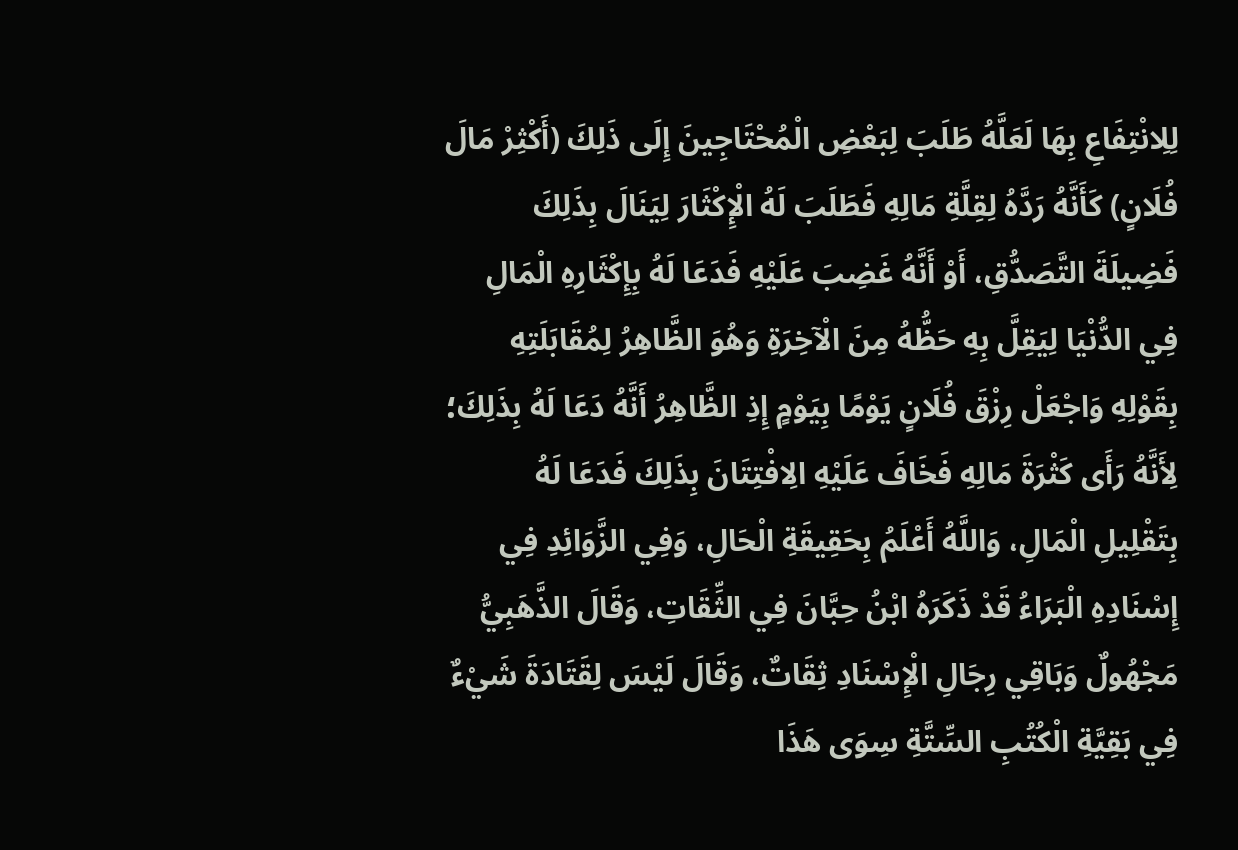لِلِانْتِفَاعِ بِهَا لَعَلَّهُ طَلَبَ لِبَعْضِ الْمُحْتَاجِينَ إِلَى ذَلِكَ (أَكْثِرْ مَالَ فُلَانٍ) كَأَنَّهُ رَدَّهُ لِقِلَّةِ مَالِهِ فَطَلَبَ لَهُ الْإِكْثَارَ لِيَنَالَ بِذَلِكَ فَضِيلَةَ التَّصَدُّقِ، أَوْ أَنَّهُ غَضِبَ عَلَيْهِ فَدَعَا لَهُ بِإِكْثَارِهِ الْمَالِ فِي الدُّنْيَا لِيَقِلَّ بِهِ حَظُّهُ مِنَ الْآخِرَةِ وَهُوَ الظَّاهِرُ لِمُقَابَلَتِهِ بِقَوْلِهِ وَاجْعَلْ رِزْقَ فُلَانٍ يَوْمًا بِيَوْمٍ إِذِ الظَّاهِرُ أَنَّهُ دَعَا لَهُ بِذَلِكَ؛ لِأَنَّهُ رَأَى كَثْرَةَ مَالِهِ فَخَافَ عَلَيْهِ الِافْتِتَانَ بِذَلِكَ فَدَعَا لَهُ بِتَقْلِيلِ الْمَالِ، وَاللَّهُ أَعْلَمُ بِحَقِيقَةِ الْحَالِ، وَفِي الزَّوَائِدِ فِي إِسْنَادِهِ الْبَرَاءُ قَدْ ذَكَرَهُ ابْنُ حِبَّانَ فِي الثِّقَاتِ، وَقَالَ الذَّهَبِيُّ مَجْهُولٌ وَبَاقِي رِجَالِ الْإِسْنَادِ ثِقَاتٌ، وَقَالَ لَيْسَ لِقَتَادَةَ شَيْءٌ فِي بَقِيَّةِ الْكُتُبِ السِّتَّةِ سِوَى هَذَا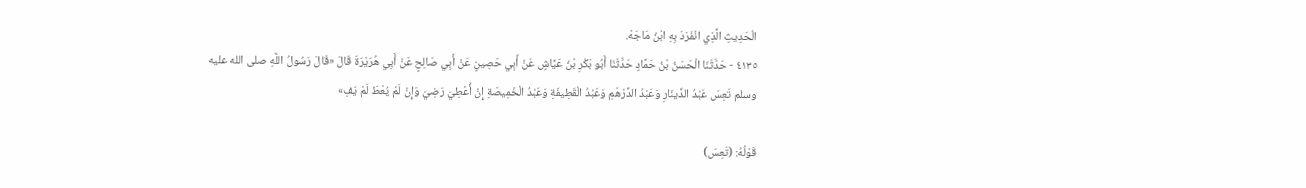الْحَدِيثِ الَّذِي انْفَرَدَ بِهِ ابْنُ مَاجَهْ.
٤١٣٥ - حَدَّثَنَا الْحَسَنُ بْنُ حَمَّادٍ حَدَّثَنَا أَبُو بَكْرِ بْنُ عَيَّاشٍ عَنْ أَبِي حَصِينٍ عَنْ أَبِي صَالِحٍ عَنْ أَبِي هُرَيْرَةَ قَالَ «قَالَ رَسُولُ اللَّهِ صلى الله عليه وسلم تَعِسَ عَبْدُ الدِّينَارِ وَعَبْدُ الدِّرْهَمِ وَعَبْدُ الْقَطِيفَةِ وَعَبْدُ الْخَمِيصَةِ إِنْ أُعْطِيَ رَضِيَ وَإِنْ لَمْ يُعْطَ لَمْ يَفِ»

قَوْلُهُ: (تَعِسَ)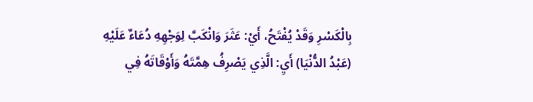بِالْكَسْرِ وَقَدْ يُفْتَحُ، أَيْ: عَثَرَ وَانْكَبَّ لِوَجْهِهِ دُعَاءٌ عَلَيْهِ (عَبْدُ الدُّنْيَا) أَيِ: الَّذِي يَصْرِفُ هِمَّتَهُ وَأَوْقَاتَهُ فِي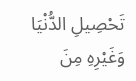تَحْصِيلِ الدُّنْيَا وَغَيْرِهِ مِنَ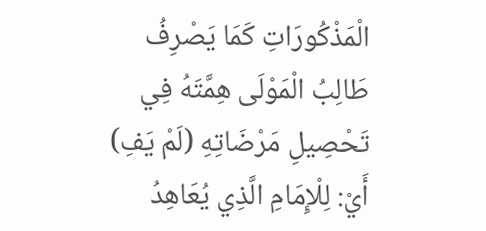الْمَذْكُورَاتِ كَمَا يَصْرِفُ طَالِبُ الْمَوْلَى هِمَّتَهُ فِي تَحْصِيلِ مَرْضَاتِهِ (لَمْ يَفِ) أَيْ: لِلْإِمَامِ الَّذِي يُعَاهِدُ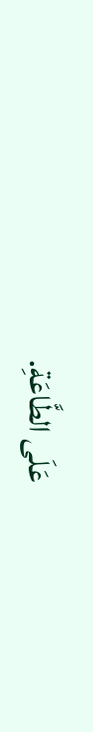عَلَى الطَّاعَةِ.